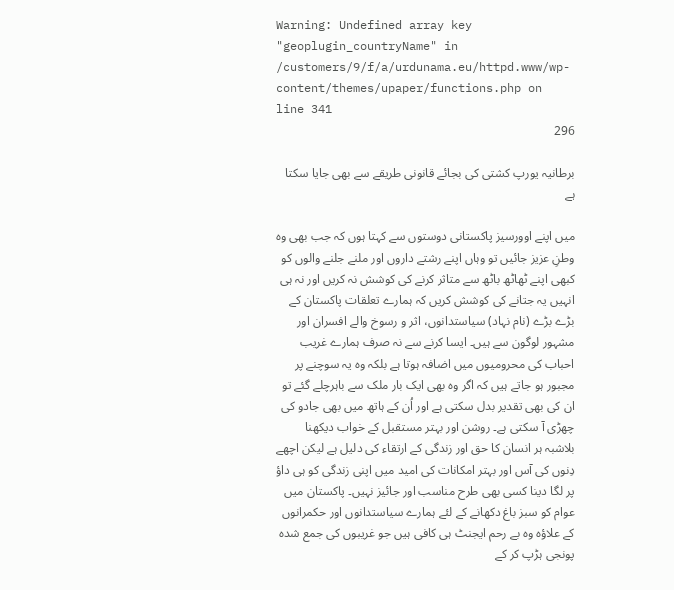Warning: Undefined array key "geoplugin_countryName" in /customers/9/f/a/urdunama.eu/httpd.www/wp-content/themes/upaper/functions.php on line 341
296

برطانیہ یورپ کشتی کی بجائے قانونی طریقے سے بھی جایا سکتا ہے

میں اپنے اوورسیز پاکستانی دوستوں سے کہتا ہوں کہ جب بھی وہ وطنِ عزیز جائیں تو وہاں اپنے رشتے داروں اور ملنے جلنے والوں کو کبھی اپنے ٹھاٹھ باٹھ سے متاثر کرنے کی کوشش نہ کریں اور نہ ہی انہیں یہ جتانے کی کوشش کریں کہ ہمارے تعلقات پاکستان کے بڑے بڑے (نام نہاد) سیاستدانوں، اثر و رسوخ والے افسران اور مشہور لوگون سے ہیں۔ ایسا کرنے سے نہ صرف ہمارے غریب احباب کی محرومیوں میں اضافہ ہوتا ہے بلکہ وہ یہ سوچنے پر مجبور ہو جاتے ہیں کہ اگر وہ بھی ایک بار ملک سے باہرچلے گئے تو ان کی بھی تقدیر بدل سکتی ہے اور اُن کے ہاتھ میں بھی جادو کی چھڑی آ سکتی ہے۔ روشن اور بہتر مستقبل کے خواب دیکھنا بلاشبہ ہر انسان کا حق اور زندگی کے ارتقاء کی دلیل ہے لیکن اچھے دِنوں کی آس اور بہتر امکانات کی امید میں اپنی زندگی کو ہی داؤ پر لگا دینا کسی بھی طرح مناسب اور جائیز نہیں۔ پاکستان میں عوام کو سبز باغ دکھانے کے لئے ہمارے سیاستدانوں اور حکمرانوں کے علاؤہ وہ بے رحم ایجنٹ ہی کافی ہیں جو غریبوں کی جمع شدہ پونجی ہڑپ کر کے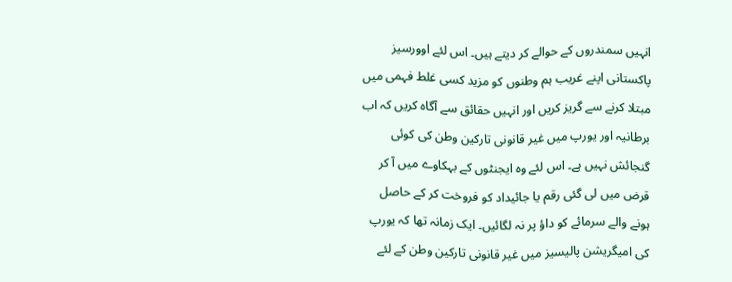انہیں سمندروں کے حوالے کر دیتے ہیں۔ اس لئے اوورسیز پاکستانی اپنے غریب ہم وطنوں کو مزید کسی غلط فہمی میں مبتلا کرنے سے گریز کریں اور انہیں حقائق سے آگاہ کریں کہ اب برطانیہ اور یورپ میں غیر قانونی تارکین وطن کی کوئی گنجائش نہیں ہے۔ اس لئے وہ ایجنٹوں کے بہکاوے میں آ کر قرض میں لی گئی رقم یا جائیداد کو فروخت کر کے حاصل ہونے والے سرمائے کو داؤ پر نہ لگائیں۔ ایک زمانہ تھا کہ یورپ کی امیگریشن پالیسیز میں غیر قانونی تارکین وطن کے لئے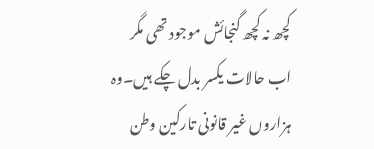کچھ نہ کچھ گنجائش موجود تھی مگر اب حالات یکسر بدل چکے ہیں۔وہ ہزاروں غیر قانونی تارکین وطن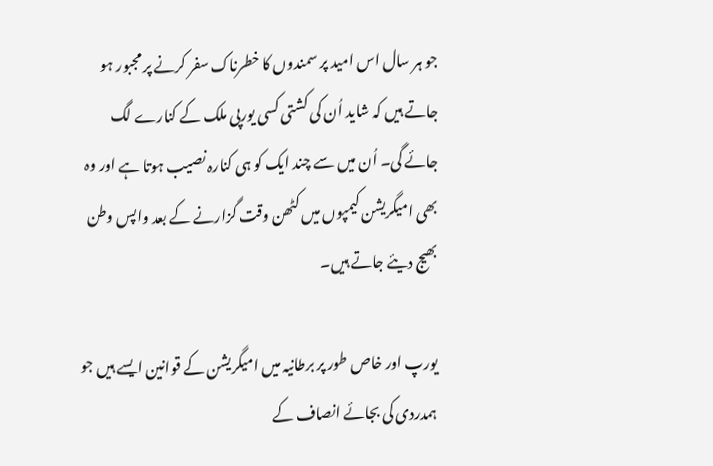جو ہر سال اس امید پر سمندوں کا خطرناک سفر کرنے پر مجبور ہو جاتے ہیں کہ شاید اُن کی کشتی کسی یورپی ملک کے کنارے لگ جائے گی۔ اُن میں سے چند ایک کو ہی کنارہ نصیب ہوتا ہے اور وہ بھی امیگریشن کیمپوں میں کٹھن وقت گزارنے کے بعد واپس وطن بھیج دیئے جاتے ہیں۔

یورپ اور خاص طور پر برطانیہ میں امیگریشن کے قوانین ایسے ہیں جو ہمدردی کی بجائے انصاف کے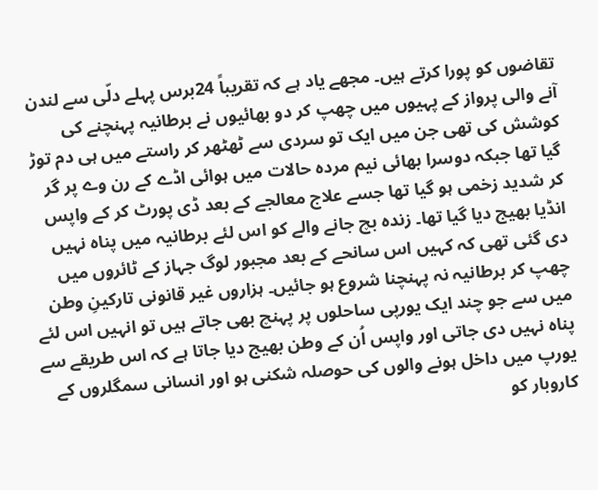تقاضوں کو پورا کرتے ہیں۔ مجھے یاد ہے کہ تقریباً 24برس پہلے دلّی سے لندن آنے والی پرواز کے پہیوں میں چھپ کر دو بھائیوں نے برطانیہ پہنچنے کی کوشش کی تھی جن میں ایک تو سردی سے ٹھٹھر کر راستے میں ہی دم توڑ گیا تھا جبکہ دوسرا بھائی نیم مردہ حالات میں ہوائی اڈے کے رن وے پر گر کر شدید زخمی ہو گیا تھا جسے علاج معالجے کے بعد ڈی پورٹ کر کے واپس انڈیا بھیج دیا گیا تھا۔ زندہ بچ جانے والے کو اس لئے برطانیہ میں پناہ نہیں دی گئی تھی کہ کہیں اس سانحے کے بعد مجبور لوگ جہاز کے ٹائروں میں چھپ کر برطانیہ نہ پہنچنا شروع ہو جائیں۔ ہزاروں غیر قانونی تارکینِ وطن میں سے جو چند ایک یورپی ساحلوں پر پہنچ بھی جاتے ہیں تو انہیں اس لئے پناہ نہیں دی جاتی اور واپس اُن کے وطن بھیج دیا جاتا ہے کہ اس طریقے سے یورپ میں داخل ہونے والوں کی حوصلہ شکنی ہو اور انسانی سمگلروں کے کاروبار کو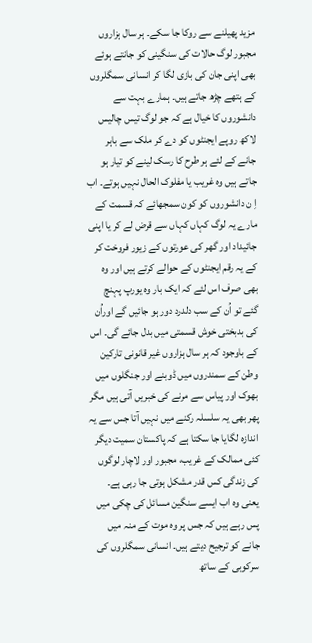مزید پھیلنے سے روکا جا سکے۔ ہر سال ہزاروں مجبور لوگ حالات کی سنگینی کو جانتے ہوئے بھی اپنی جان کی بازی لگا کر انسانی سمگلروں کے ہتھے چڑھ جاتے ہیں۔ ہمارے بہت سے دانشوروں کا خیال ہے کہ جو لوگ تیس چالیس لاکھ روپے ایجنٹوں کو دے کر ملک سے باہر جانے کے لئے ہر طرح کا رسک لینے کو تیار ہو جاتے ہیں وہ غریب یا مفلوک الحال نہیں ہوتے۔ اب اِ ن دانشوروں کو کون سمجھائے کہ قسمت کے مارے یہ لوگ کہاں کہاں سے قرض لے کر یا اپنی جائیداد اور گھر کی عورتوں کے زیور فروخت کر کے یہ رقم ایجنٹوں کے حوالے کرتے ہیں اور وہ بھی صرف اس لئے کہ ایک بار وہ یورپ پہنچ گئے تو اُن کے سب دلدرد دور ہو جائیں گے اوراُن کی بدبختی خوش قسمتی میں بدل جائے گی۔ اس کے باوجود کہ ہر سال ہزاروں غیر قانونی تارکین وطن کے سمندروں میں ڈوبنے اور جنگلوں میں بھوک اور پیاس سے مرنے کی خبریں آتی ہیں مگر پھر بھی یہ سلسلہ رکنے میں نہیں آتا جس سے یہ اندازہ لگایا جا سکتا ہے کہ پاکستان سمیت دیگر کئی ممالک کے غریب، مجبور اور لاچار لوگوں کی زندگی کس قدر مشکل ہوتی جا رہی ہے۔ یعنی وہ اب ایسے سنگین مسائل کی چکی میں پس رہے ہیں کہ جس پر وہ موت کے منہ میں جانے کو ترجیح دیتے ہیں۔ انسانی سمگلروں کی سرکوبی کے ساتھ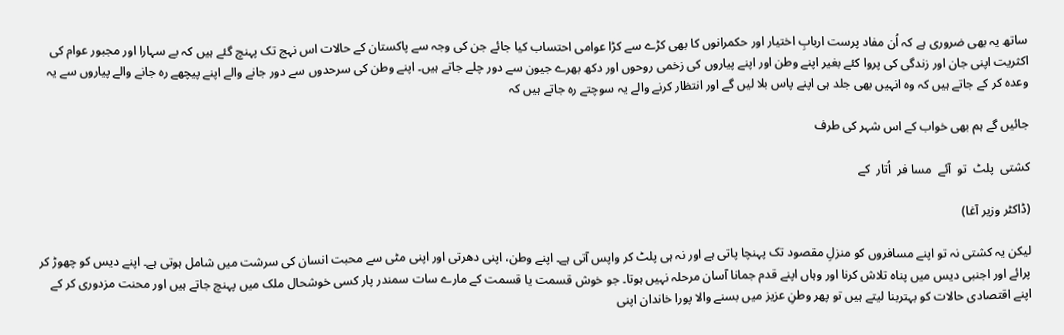ساتھ یہ بھی ضروری ہے کہ اُن مفاد پرست اربابِ اختیار اور حکمرانوں کا بھی کڑے سے کڑا عوامی احتساب کیا جائے جن کی وجہ سے پاکستان کے حالات اس نہج تک پہنچ گئے ہیں کہ بے سہارا اور مجبور عوام کی اکثریت اپنی جان اور زندگی کی پروا کئے بغیر اپنے وطن اور اپنے پیاروں کی زخمی روحوں اور دکھ بھرے جیون سے دور چلے جاتے ہیں۔ اپنے وطن کی سرحدوں سے دور جانے والے اپنے پیچھے رہ جانے والے پیاروں سے یہ وعدہ کر کے جاتے ہیں کہ وہ انہیں بھی جلد ہی اپنے پاس بلا لیں گے اور انتظار کرنے والے یہ سوچتے رہ جاتے ہیں کہ

جائیں گے ہم بھی خواب کے اس شہر کی طرف

کشتی  پلٹ  تو  آئے  مسا فر  اُتار  کے

(ڈاکٹر وزیر آغا)

لیکن یہ کشتی نہ تو اپنے مسافروں کو منزلِ مقصود تک پہنچا پاتی ہے اور نہ ہی پلٹ کر واپس آتی ہے۔ اپنے وطن، اپنی دھرتی اور اپنی مٹی سے محبت انسان کی سرشت میں شامل ہوتی ہے۔ اپنے دیس کو چھوڑ کر پرائے اور اجنبی دیس میں پناہ تلاش کرنا اور وہاں اپنے قدم جمانا آسان مرحلہ نہیں ہوتا۔ جو خوش قسمت یا قسمت کے مارے سات سمندر پار کسی خوشحال ملک میں پہنچ جاتے ہیں اور محنت مزدوری کر کے اپنے اقتصادی حالات کو بہتربنا لیتے ہیں تو پھر وطنِ عزیز میں بسنے والا پورا خاندان اپنی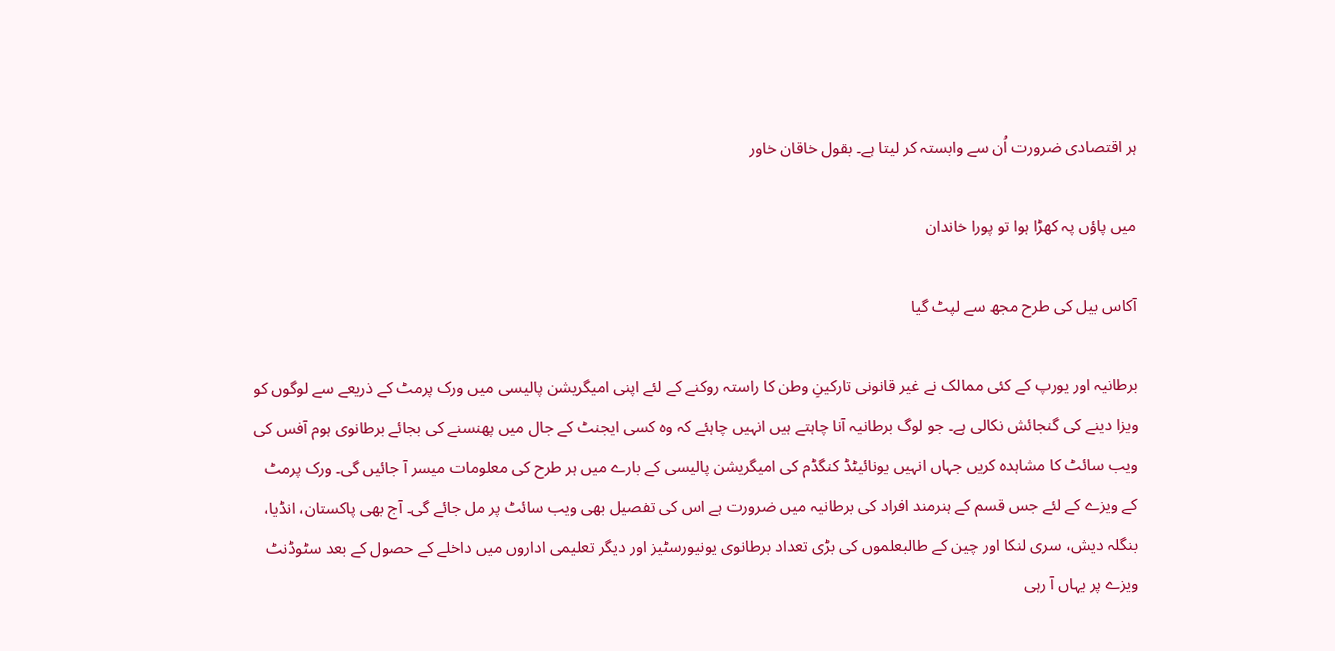ہر اقتصادی ضرورت اُن سے وابستہ کر لیتا ہے۔ بقول خاقان خاور

میں پاؤں پہ کھڑا ہوا تو پورا خاندان

آکاس بیل کی طرح مجھ سے لپٹ گیا

برطانیہ اور یورپ کے کئی ممالک نے غیر قانونی تارکینِ وطن کا راستہ روکنے کے لئے اپنی امیگریشن پالیسی میں ورک پرمٹ کے ذریعے سے لوگوں کو ویزا دینے کی گنجائش نکالی ہے۔ جو لوگ برطانیہ آنا چاہتے ہیں انہیں چاہئے کہ وہ کسی ایجنٹ کے جال میں پھنسنے کی بجائے برطانوی ہوم آفس کی ویب سائٹ کا مشاہدہ کریں جہاں انہیں یونائیٹڈ کنگڈم کی امیگریشن پالیسی کے بارے میں ہر طرح کی معلومات میسر آ جائیں گی۔ ورک پرمٹ کے ویزے کے لئے جس قسم کے ہنرمند افراد کی برطانیہ میں ضرورت ہے اس کی تفصیل بھی ویب سائٹ پر مل جائے گی۔ آج بھی پاکستان، انڈیا، بنگلہ دیش، سری لنکا اور چین کے طالبعلموں کی بڑی تعداد برطانوی یونیورسٹیز اور دیگر تعلیمی اداروں میں داخلے کے حصول کے بعد سٹوڈنٹ ویزے پر یہاں آ رہی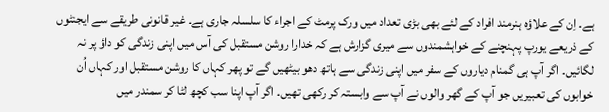ہے۔ اِن کے علاؤہ ہنرمند افراد کے لئے بھی بڑی تعداد میں ورک پرمٹ کے اجراء کا سلسلہ جاری ہے۔ غیر قانونی طریقے سے ایجنٹوں کے ذریعے یورپ پہنچنے کے خواہشمندوں سے میری گزارش ہے کہ خدارا روشن مستقبل کی آس میں اپنی زندگی کو داؤ پر نہ لگائیں۔ اگر آپ ہی گمنام دیاروں کے سفر میں اپنی زندگی سے ہاتھ دھو بیٹھیں گے تو پھر کہاں کا روشن مستقبل اور کہاں اُن خوابوں کی تعبیریں جو آپ کے گھر والوں نے آپ سے وابستہ کر رکھی تھیں۔ اگر آپ اپنا سب کچھ لٹا کر سمندر میں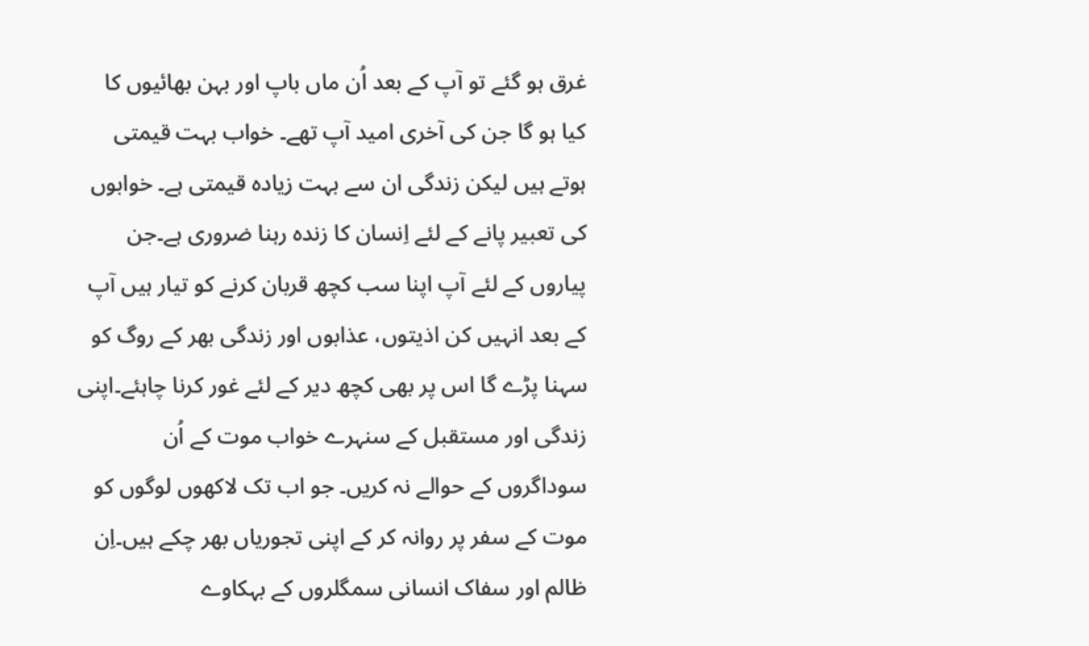غرق ہو گئے تو آپ کے بعد اُن ماں باپ اور بہن بھائیوں کا کیا ہو گا جن کی آخری امید آپ تھے۔ خواب بہت قیمتی ہوتے ہیں لیکن زندگی ان سے بہت زیادہ قیمتی ہے۔ خوابوں کی تعبیر پانے کے لئے اِنسان کا زندہ رہنا ضروری ہے۔جن پیاروں کے لئے آپ اپنا سب کچھ قربان کرنے کو تیار ہیں آپ کے بعد انہیں کن اذیتوں، عذابوں اور زندگی بھر کے روگ کو سہنا پڑے گا اس پر بھی کچھ دیر کے لئے غور کرنا چاہئے۔اپنی زندگی اور مستقبل کے سنہرے خواب موت کے اُن سوداگروں کے حوالے نہ کریں۔ جو اب تک لاکھوں لوگوں کو موت کے سفر پر روانہ کر کے اپنی تجوریاں بھر چکے ہیں۔اِن ظالم اور سفاک انسانی سمگلروں کے بہکاوے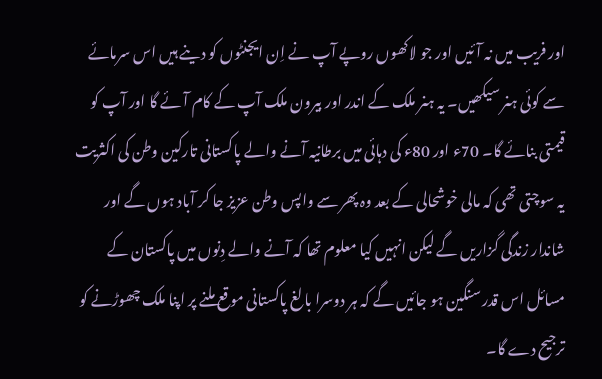اور فریب میں نہ آئیں اور جو لاکھوں روپے آپ نے اِن ایجنٹوں کو دینے ہیں اس سرمائے سے کوئی ہنر سیکھیں۔ یہ ہنر ملک کے اندر اور بیرون ملک آپ کے کام آئے گا اور آپ کو قیمتی بنائے گا۔ 70ء اور 80ء کی دہائی میں برطانیہ آنے والے پاکستانی تارکین وطن کی اکثریت یہ سوچتی تھی کہ مالی خوشحالی کے بعد وہ پھر سے واپس وطن عزیز جا کر آباد ہوں گے اور شاندار زندگی گزاریں گے لیکن انہیں کیا معلوم تھا کہ آنے والے دِنوں میں پاکستان کے مسائل اس قدر سنگین ہو جائیں گے کہ ہر دوسرا بالغ پاکستانی موقع ملنے پر اپنا ملک چھوڑنے کو ترجیح دے گا۔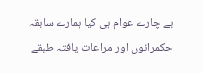بے چارے عوام ہی کیا ہمارے سابقہ حکمرانوں اور مراعات یافتہ طبقے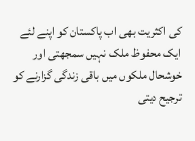کی اکثریت بھی اب پاکستان کو اپنے لئے ایک محفوظ ملک نہیں سمجھتی اور خوشحال ملکوں میں باقی زندگی گزارنے کو ترجیح دیتی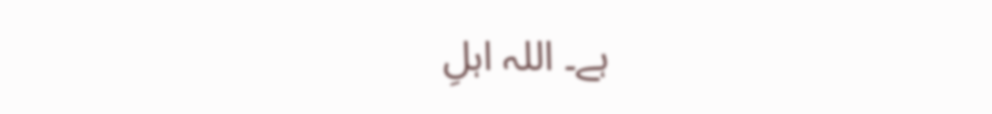ہے۔ اللہ اہلِ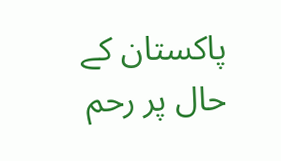پاکستان کے حال پر رحم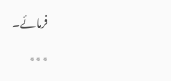فرمائے۔

٭٭٭